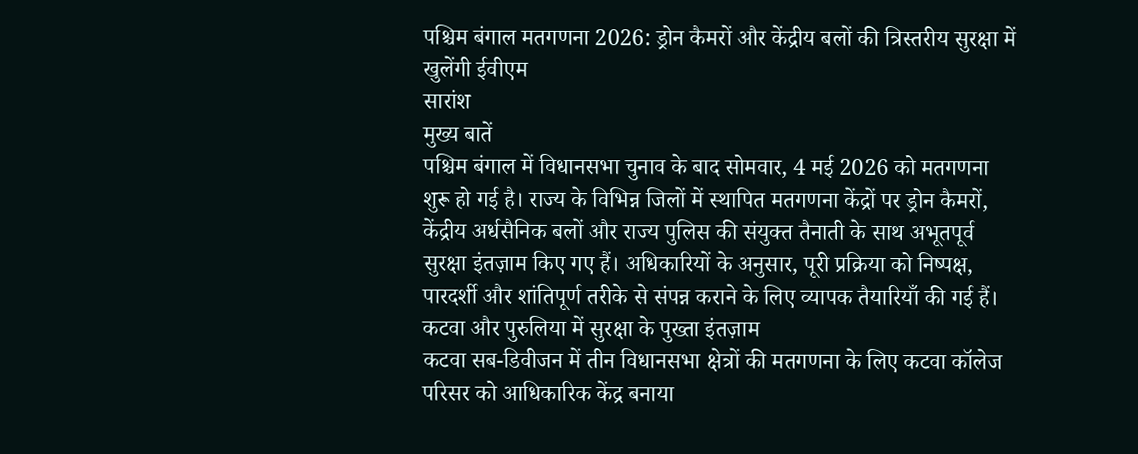पश्चिम बंगाल मतगणना 2026: ड्रोन कैमरों और केंद्रीय बलों की त्रिस्तरीय सुरक्षा में खुलेंगी ईवीएम
सारांश
मुख्य बातें
पश्चिम बंगाल में विधानसभा चुनाव के बाद सोमवार, 4 मई 2026 को मतगणना शुरू हो गई है। राज्य के विभिन्न जिलों में स्थापित मतगणना केंद्रों पर ड्रोन कैमरों, केंद्रीय अर्धसैनिक बलों और राज्य पुलिस की संयुक्त तैनाती के साथ अभूतपूर्व सुरक्षा इंतज़ाम किए गए हैं। अधिकारियों के अनुसार, पूरी प्रक्रिया को निष्पक्ष, पारदर्शी और शांतिपूर्ण तरीके से संपन्न कराने के लिए व्यापक तैयारियाँ की गई हैं।
कटवा और पुरुलिया में सुरक्षा के पुख्ता इंतज़ाम
कटवा सब-डिवीजन में तीन विधानसभा क्षेत्रों की मतगणना के लिए कटवा कॉलेज परिसर को आधिकारिक केंद्र बनाया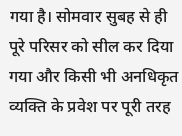गया है। सोमवार सुबह से ही पूरे परिसर को सील कर दिया गया और किसी भी अनधिकृत व्यक्ति के प्रवेश पर पूरी तरह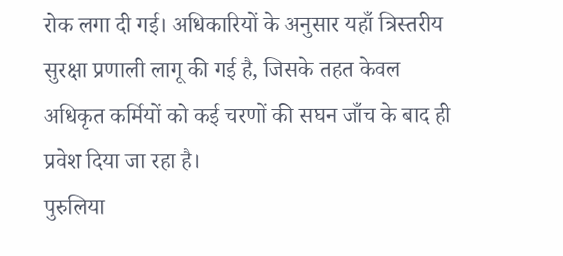रोक लगा दी गई। अधिकारियों के अनुसार यहाँ त्रिस्तरीय सुरक्षा प्रणाली लागू की गई है, जिसके तहत केवल अधिकृत कर्मियों को कई चरणों की सघन जाँच के बाद ही प्रवेश दिया जा रहा है।
पुरुलिया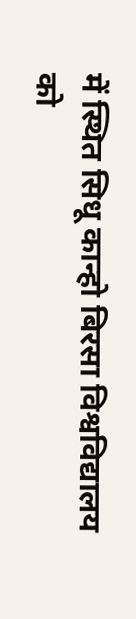में स्थित सिधू कान्हो बिरसा विश्वविद्यालय को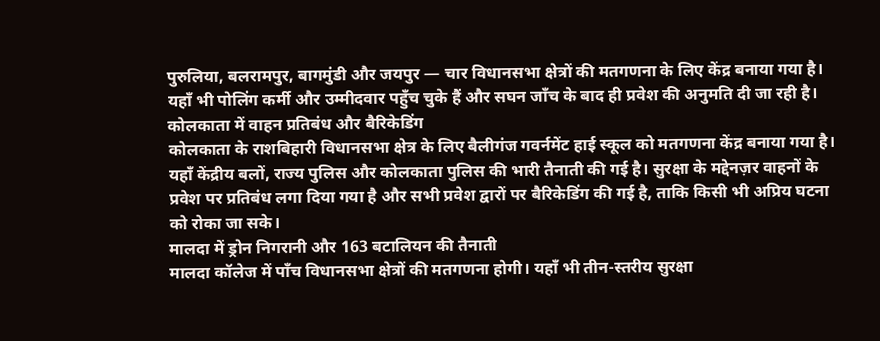पुरुलिया, बलरामपुर, बागमुंडी और जयपुर — चार विधानसभा क्षेत्रों की मतगणना के लिए केंद्र बनाया गया है। यहाँ भी पोलिंग कर्मी और उम्मीदवार पहुँच चुके हैं और सघन जाँच के बाद ही प्रवेश की अनुमति दी जा रही है।
कोलकाता में वाहन प्रतिबंध और बैरिकेडिंग
कोलकाता के राशबिहारी विधानसभा क्षेत्र के लिए बैलीगंज गवर्नमेंट हाई स्कूल को मतगणना केंद्र बनाया गया है। यहाँ केंद्रीय बलों, राज्य पुलिस और कोलकाता पुलिस की भारी तैनाती की गई है। सुरक्षा के मद्देनज़र वाहनों के प्रवेश पर प्रतिबंध लगा दिया गया है और सभी प्रवेश द्वारों पर बैरिकेडिंग की गई है, ताकि किसी भी अप्रिय घटना को रोका जा सके।
मालदा में ड्रोन निगरानी और 163 बटालियन की तैनाती
मालदा कॉलेज में पाँच विधानसभा क्षेत्रों की मतगणना होगी। यहाँ भी तीन-स्तरीय सुरक्षा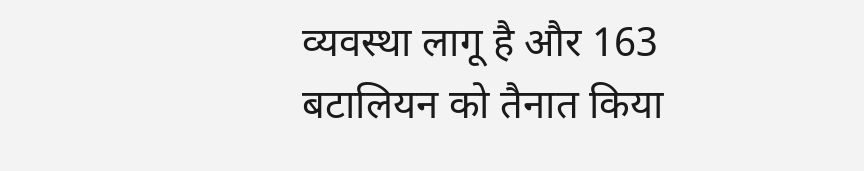व्यवस्था लागू है और 163 बटालियन को तैनात किया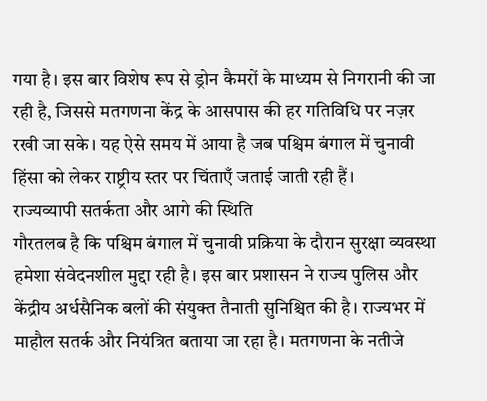गया है। इस बार विशेष रूप से ड्रोन कैमरों के माध्यम से निगरानी की जा रही है, जिससे मतगणना केंद्र के आसपास की हर गतिविधि पर नज़र रखी जा सके। यह ऐसे समय में आया है जब पश्चिम बंगाल में चुनावी हिंसा को लेकर राष्ट्रीय स्तर पर चिंताएँ जताई जाती रही हैं।
राज्यव्यापी सतर्कता और आगे की स्थिति
गौरतलब है कि पश्चिम बंगाल में चुनावी प्रक्रिया के दौरान सुरक्षा व्यवस्था हमेशा संवेदनशील मुद्दा रही है। इस बार प्रशासन ने राज्य पुलिस और केंद्रीय अर्धसैनिक बलों की संयुक्त तैनाती सुनिश्चित की है। राज्यभर में माहौल सतर्क और नियंत्रित बताया जा रहा है। मतगणना के नतीजे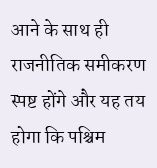आने के साथ ही राजनीतिक समीकरण स्पष्ट होंगे और यह तय होगा कि पश्चिम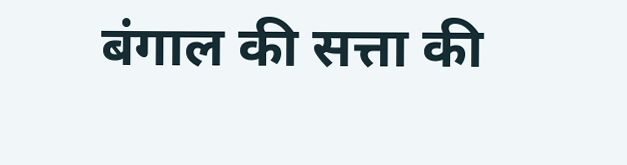बंगाल की सत्ता की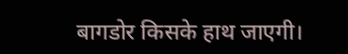बागडोर किसके हाथ जाएगी।